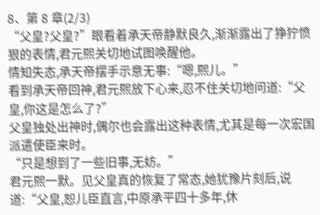8、第 8 章(2/3)
“父皇?父皇?”眼看着承天帝静默良久,渐渐露出了狰狞愤狠的表情,君元熙关切地试图唤醒他。
情知失态,承天帝摆手示意无事:“嗯,熙儿。”
看到承天帝回神,君元熙放下心来,忍不住关切地问道:“父皇,你这是怎么了?”
父皇独处出神时,偶尔也会露出这种表情,尤其是每一次宏国派遣使臣来时。
“只是想到了一些旧事,无妨。”
君元熙一默。见父皇真的恢复了常态,她犹豫片刻后,说道:“父皇,恕儿臣直言,中原承平四十多年,休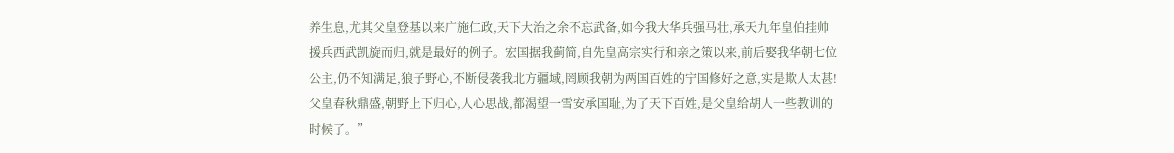养生息,尤其父皇登基以来广施仁政,天下大治之余不忘武备,如今我大华兵强马壮,承天九年皇伯挂帅援兵西武凯旋而归,就是最好的例子。宏国据我蓟简,自先皇高宗实行和亲之策以来,前后娶我华朝七位公主,仍不知满足,狼子野心,不断侵袭我北方疆域,罔顾我朝为两国百姓的宁国修好之意,实是欺人太甚!父皇春秋鼎盛,朝野上下归心,人心思战,都渴望一雪安承国耻,为了天下百姓,是父皇给胡人一些教训的时候了。”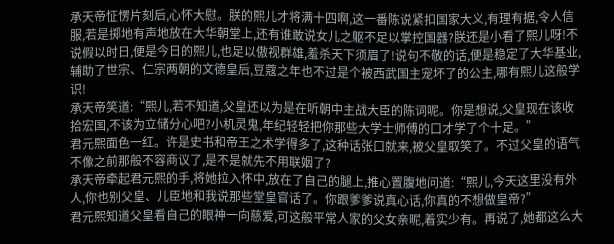承天帝怔愣片刻后,心怀大慰。朕的熙儿才将满十四啊,这一番陈说紧扣国家大义,有理有据,令人信服,若是掷地有声地放在大华朝堂上,还有谁敢说女儿之躯不足以掌控国器?朕还是小看了熙儿呀!不说假以时日,便是今日的熙儿,也足以傲视群雄,羞杀天下须眉了!说句不敬的话,便是稳定了大华基业,辅助了世宗、仁宗两朝的文德皇后,豆蔻之年也不过是个被西武国主宠坏了的公主,哪有熙儿这般学识!
承天帝笑道:“熙儿,若不知道,父皇还以为是在听朝中主战大臣的陈词呢。你是想说,父皇现在该收拾宏国,不该为立储分心吧?小机灵鬼,年纪轻轻把你那些大学士师傅的口才学了个十足。”
君元熙面色一红。许是史书和帝王之术学得多了,这种话张口就来,被父皇取笑了。不过父皇的语气不像之前那般不容商议了,是不是就先不用联姻了?
承天帝牵起君元熙的手,将她拉入怀中,放在了自己的腿上,推心置腹地问道:“熙儿,今天这里没有外人,你也别父皇、儿臣地和我说那些堂皇官话了。你跟爹爹说真心话,你真的不想做皇帝?”
君元熙知道父皇看自己的眼神一向慈爱,可这般平常人家的父女亲昵,着实少有。再说了,她都这么大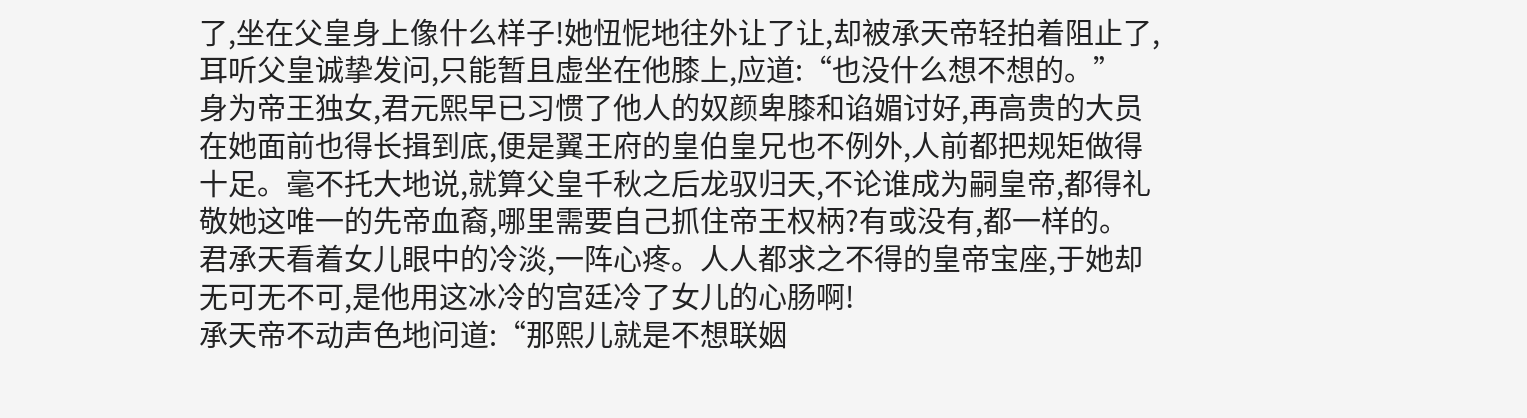了,坐在父皇身上像什么样子!她忸怩地往外让了让,却被承天帝轻拍着阻止了,耳听父皇诚挚发问,只能暂且虚坐在他膝上,应道:“也没什么想不想的。”
身为帝王独女,君元熙早已习惯了他人的奴颜卑膝和谄媚讨好,再高贵的大员在她面前也得长揖到底,便是翼王府的皇伯皇兄也不例外,人前都把规矩做得十足。毫不托大地说,就算父皇千秋之后龙驭归天,不论谁成为嗣皇帝,都得礼敬她这唯一的先帝血裔,哪里需要自己抓住帝王权柄?有或没有,都一样的。
君承天看着女儿眼中的冷淡,一阵心疼。人人都求之不得的皇帝宝座,于她却无可无不可,是他用这冰冷的宫廷冷了女儿的心肠啊!
承天帝不动声色地问道:“那熙儿就是不想联姻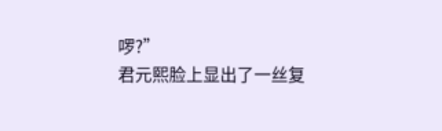啰?”
君元熙脸上显出了一丝复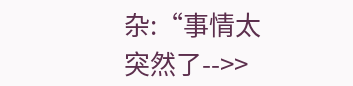杂:“事情太突然了-->>